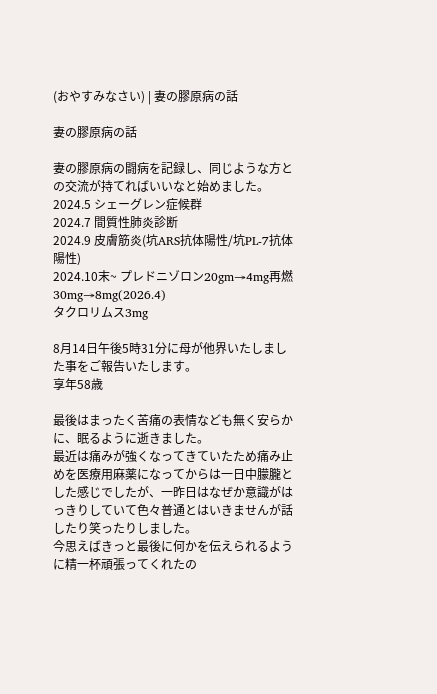(おやすみなさい) | 妻の膠原病の話

妻の膠原病の話

妻の膠原病の闘病を記録し、同じような方との交流が持てればいいなと始めました。
2024.5 シェーグレン症候群
2024.7 間質性肺炎診断
2024.9 皮膚筋炎(坑ARS抗体陽性/坑PL-7抗体陽性)
2024.10末~ プレドニゾロン20gm→4mg再燃30mg→8mg(2026.4)
タクロリムス3mg

8月14日午後5時31分に母が他界いたしました事をご報告いたします。
享年58歳

最後はまったく苦痛の表情なども無く安らかに、眠るように逝きました。
最近は痛みが強くなってきていたため痛み止めを医療用麻薬になってからは一日中朦朧とした感じでしたが、一昨日はなぜか意識がはっきりしていて色々普通とはいきませんが話したり笑ったりしました。
今思えばきっと最後に何かを伝えられるように精一杯頑張ってくれたの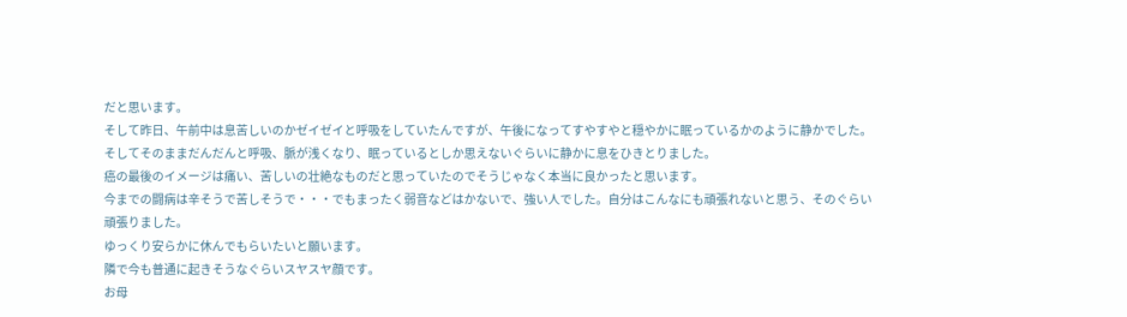だと思います。
そして昨日、午前中は息苦しいのかゼイゼイと呼吸をしていたんですが、午後になってすやすやと穏やかに眠っているかのように静かでした。
そしてそのままだんだんと呼吸、脈が浅くなり、眠っているとしか思えないぐらいに静かに息をひきとりました。
癌の最後のイメージは痛い、苦しいの壮絶なものだと思っていたのでそうじゃなく本当に良かったと思います。
今までの闘病は辛そうで苦しそうで・・・でもまったく弱音などはかないで、強い人でした。自分はこんなにも頑張れないと思う、そのぐらい頑張りました。
ゆっくり安らかに休んでもらいたいと願います。
隣で今も普通に起きそうなぐらいスヤスヤ顔です。
お母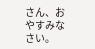さん、おやすみなさい。